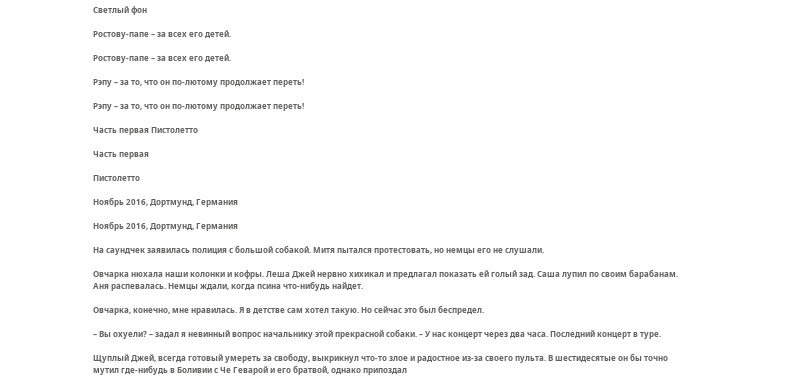Светлый фон

Ростову-папе – за всех его детей.

Ростову-папе – за всех его детей.

Рэпу – за то, что он по-лютому продолжает переть!

Рэпу – за то, что он по-лютому продолжает переть!

Часть первая Пистолетто

Часть первая

Пистолетто

Ноябрь 2016, Дортмунд, Германия

Ноябрь 2016, Дортмунд, Германия

На саундчек заявилась полиция с большой собакой. Митя пытался протестовать, но немцы его не слушали.

Овчарка нюхала наши колонки и кофры. Леша Джей нервно хихикал и предлагал показать ей голый зад. Саша лупил по своим барабанам. Аня распевалась. Немцы ждали, когда псина что-нибудь найдет.

Овчарка, конечно, мне нравилась. Я в детстве сам хотел такую. Но сейчас это был беспредел.

– Вы охуели? – задал я невинный вопрос начальнику этой прекрасной собаки. – У нас концерт через два часа. Последний концерт в туре.

Щуплый Джей, всегда готовый умереть за свободу, выкрикнул что-то злое и радостное из-за своего пульта. В шестидесятые он бы точно мутил где-нибудь в Боливии с Че Геварой и его братвой, однако припоздал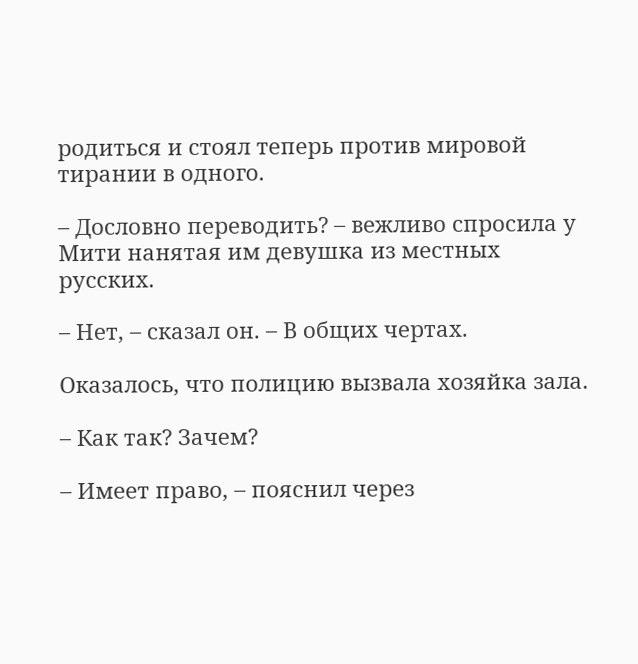родиться и стоял теперь против мировой тирании в одного.

– Дословно переводить? – вежливо спросила у Мити нанятая им девушка из местных русских.

– Нет, – сказал он. – В общих чертах.

Оказалось, что полицию вызвала хозяйка зала.

– Как так? Зачем?

– Имеет право, – пояснил через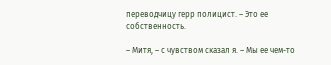переводчицу герр полицист. – Это ее собственность.

– Митя, – с чувством сказал я. – Мы ее чем-то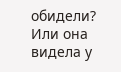обидели? Или она видела у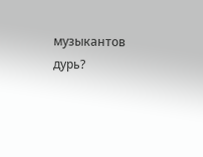музыкантов дурь?